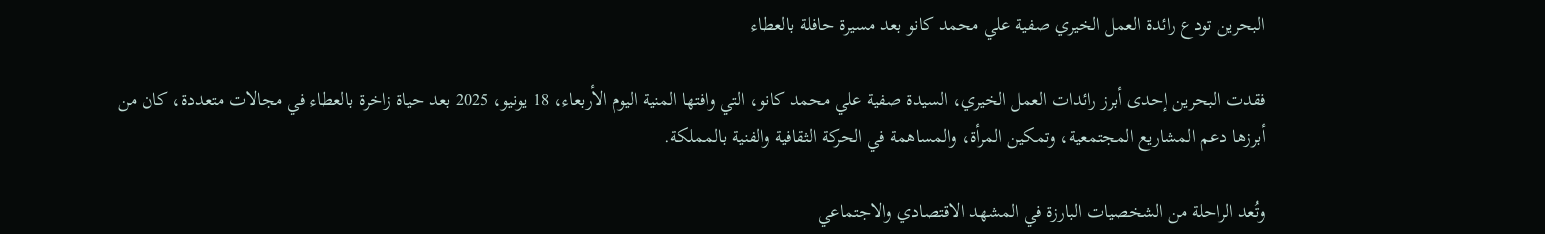البحرين تودع رائدة العمل الخيري صفية علي محمد كانو بعد مسيرة حافلة بالعطاء

فقدت البحرين إحدى أبرز رائدات العمل الخيري، السيدة صفية علي محمد كانو، التي وافتها المنية اليوم الأربعاء، 18 يونيو، 2025 بعد حياة زاخرة بالعطاء في مجالات متعددة، كان من أبرزها دعم المشاريع المجتمعية، وتمكين المرأة، والمساهمة في الحركة الثقافية والفنية بالمملكة.

وتُعد الراحلة من الشخصيات البارزة في المشهد الاقتصادي والاجتماعي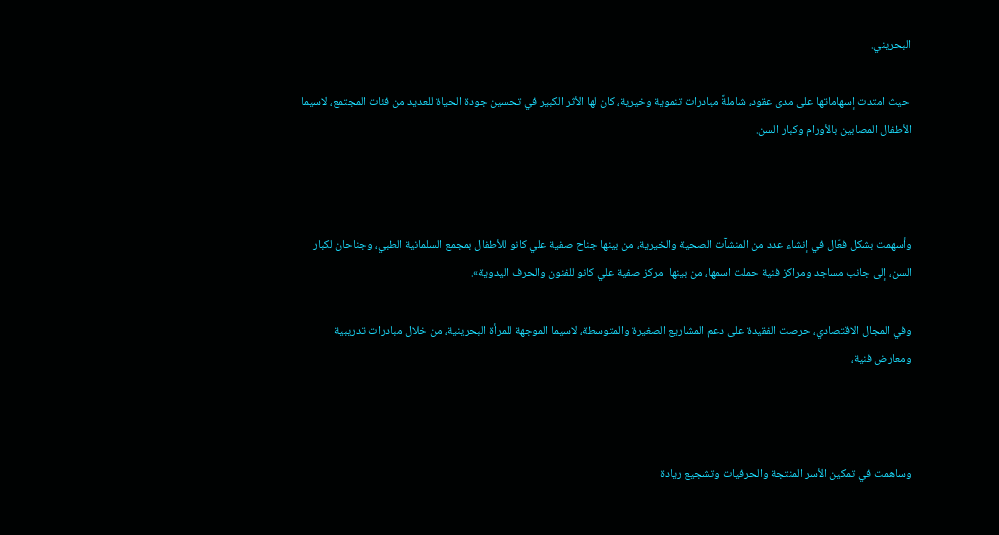البحريني.

 حيث امتدت إسهاماتها على مدى عقود، شاملةً مبادرات تنموية وخيرية، كان لها الأثر الكبير في تحسين جودة الحياة للعديد من فئات المجتمع، لاسيما الأطفال المصابين بالأورام وكبار السن.



وأسهمت بشكل فعّال في إنشاء عدد من المنشآت الصحية والخيرية، من بينها جناح صفية علي كانو للأطفال بمجمع السلمانية الطبي، وجناحان لكبار السن، إلى جانب مساجد ومراكز فنية حملت اسمها، من بينها  مركز صفية علي كانو للفنون والحرف اليدوية».

وفي المجال الاقتصادي، حرصت الفقيدة على دعم المشاريع الصغيرة والمتوسطة، لاسيما الموجهة للمرأة البحرينية، من خلال مبادرات تدريبية ومعارض فنية،



وساهمت في تمكين الأسر المنتجة والحرفيات وتشجيع ريادة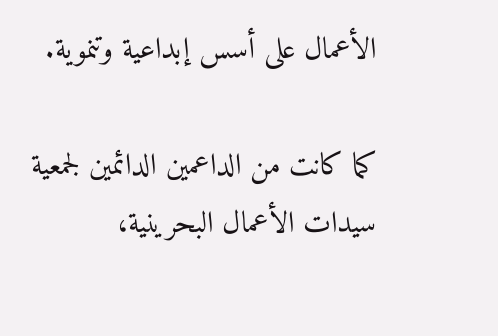الأعمال على أسس إبداعية وتنموية.

كما كانت من الداعمين الدائمين لجمعية سيدات الأعمال البحرينية،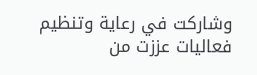وشاركت في رعاية وتنظيم فعاليات عززت من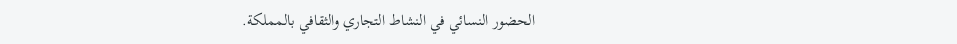الحضور النسائي في النشاط التجاري والثقافي بالمملكة.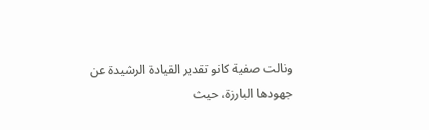ونالت صفية كانو تقدير القيادة الرشيدة عن جهودها البارزة، حيث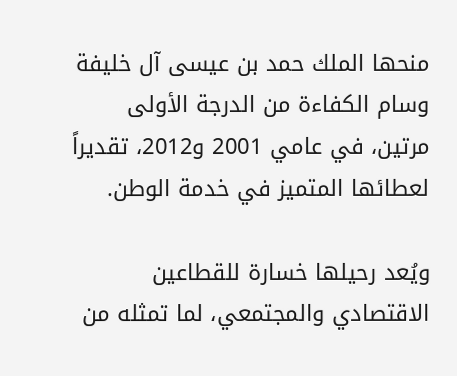منحها الملك حمد بن عيسى آل خليفة وسام الكفاءة من الدرجة الأولى مرتين، في عامي 2001 و2012، تقديراً لعطائها المتميز في خدمة الوطن.

ويُعد رحيلها خسارة للقطاعين الاقتصادي والمجتمعي، لما تمثله من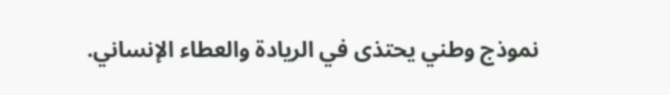نموذج وطني يحتذى في الريادة والعطاء الإنساني.